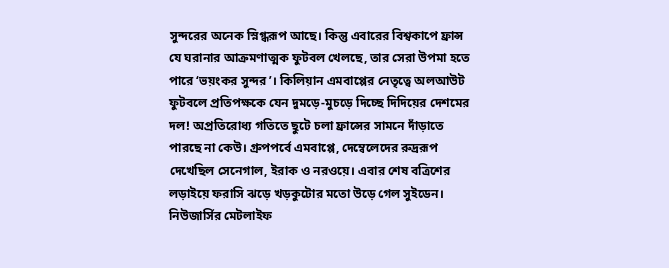সুন্দরের অনেক স্নিগ্ধরূপ আছে। কিন্তু এবারের বিশ্বকাপে ফ্রান্স যে ঘরানার আক্রমণাত্মক ফুটবল খেলছে, তার সেরা উপমা হতে পারে ‘ভয়ংকর সুন্দর’। কিলিয়ান এমবাপ্পের নেতৃত্বে অলআউট ফুটবলে প্রতিপক্ষকে যেন দুমড়ে-মুচড়ে দিচ্ছে দিদিয়ের দেশমের দল! অপ্রতিরোধ্য গতিতে ছুটে চলা ফ্রান্সের সামনে দাঁড়াতে পারছে না কেউ। গ্রুপপর্বে এমবাপ্পে, দেম্বেলেদের রুদ্ররূপ দেখেছিল সেনেগাল, ইরাক ও নরওয়ে। এবার শেষ বত্রিশের লড়াইয়ে ফরাসি ঝড়ে খড়কুটোর মতো উড়ে গেল সুইডেন। নিউজার্সির মেটলাইফ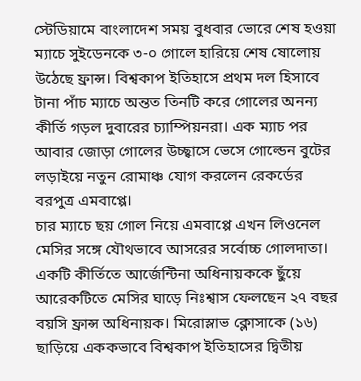স্টেডিয়ামে বাংলাদেশ সময় বুধবার ভোরে শেষ হওয়া ম্যাচে সুইডেনকে ৩-০ গোলে হারিয়ে শেষ ষোলোয় উঠেছে ফ্রান্স। বিশ্বকাপ ইতিহাসে প্রথম দল হিসাবে টানা পাঁচ ম্যাচে অন্তত তিনটি করে গোলের অনন্য কীর্তি গড়ল দুবারের চ্যাম্পিয়নরা। এক ম্যাচ পর আবার জোড়া গোলের উচ্ছ্বাসে ভেসে গোল্ডেন বুটের লড়াইয়ে নতুন রোমাঞ্চ যোগ করলেন রেকর্ডের বরপুত্র এমবাপ্পে।
চার ম্যাচে ছয় গোল নিয়ে এমবাপ্পে এখন লিওনেল মেসির সঙ্গে যৌথভাবে আসরের সর্বোচ্চ গোলদাতা। একটি কীর্তিতে আর্জেন্টিনা অধিনায়ককে ছুঁয়ে আরেকটিতে মেসির ঘাড়ে নিঃশ্বাস ফেলছেন ২৭ বছর বয়সি ফ্রান্স অধিনায়ক। মিরোস্লাভ ক্লোসাকে (১৬) ছাড়িয়ে এককভাবে বিশ্বকাপ ইতিহাসের দ্বিতীয়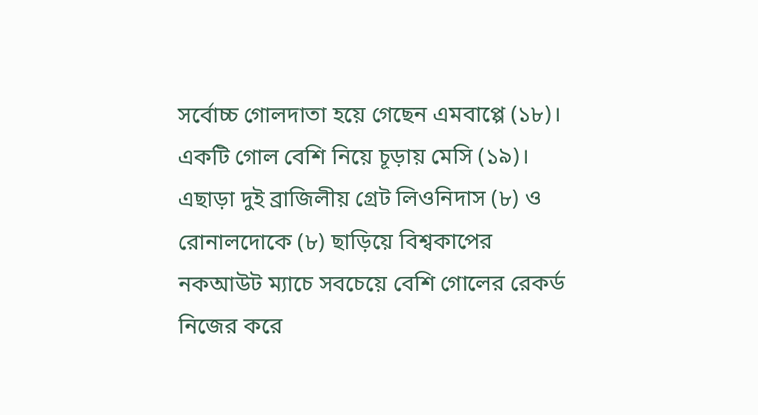সর্বোচ্চ গোলদাতা হয়ে গেছেন এমবাপ্পে (১৮)। একটি গোল বেশি নিয়ে চূড়ায় মেসি (১৯)। এছাড়া দুই ব্রাজিলীয় গ্রেট লিওনিদাস (৮) ও রোনালদোকে (৮) ছাড়িয়ে বিশ্বকাপের নকআউট ম্যাচে সবচেয়ে বেশি গোলের রেকর্ড নিজের করে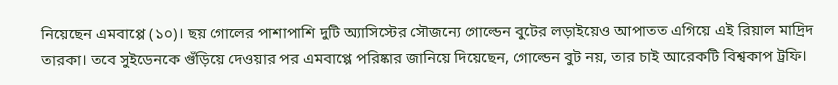নিয়েছেন এমবাপ্পে (১০)। ছয় গোলের পাশাপাশি দুটি অ্যাসিস্টের সৌজন্যে গোল্ডেন বুটের লড়াইয়েও আপাতত এগিয়ে এই রিয়াল মাদ্রিদ তারকা। তবে সুইডেনকে গুঁড়িয়ে দেওয়ার পর এমবাপ্পে পরিষ্কার জানিয়ে দিয়েছেন, গোল্ডেন বুট নয়, তার চাই আরেকটি বিশ্বকাপ ট্রফি।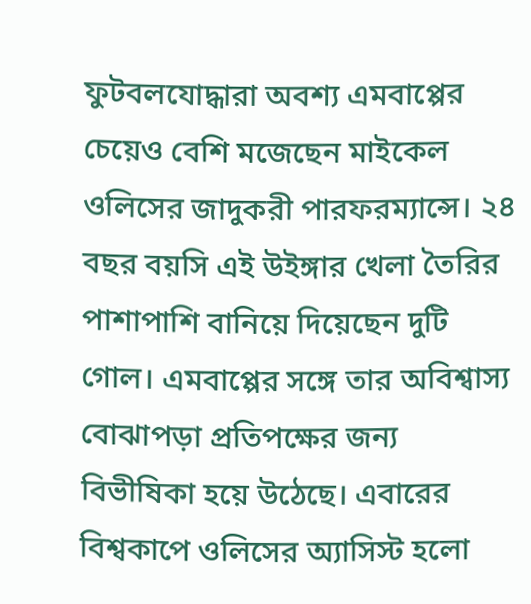ফুটবলযোদ্ধারা অবশ্য এমবাপ্পের চেয়েও বেশি মজেছেন মাইকেল ওলিসের জাদুকরী পারফরম্যান্সে। ২৪ বছর বয়সি এই উইঙ্গার খেলা তৈরির পাশাপাশি বানিয়ে দিয়েছেন দুটি গোল। এমবাপ্পের সঙ্গে তার অবিশ্বাস্য বোঝাপড়া প্রতিপক্ষের জন্য বিভীষিকা হয়ে উঠেছে। এবারের বিশ্বকাপে ওলিসের অ্যাসিস্ট হলো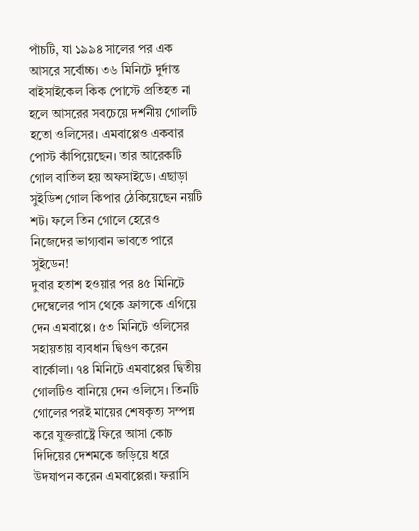পাঁচটি, যা ১৯৯৪ সালের পর এক আসরে সর্বোচ্চ। ৩৬ মিনিটে দুর্দান্ত বাইসাইকেল কিক পোস্টে প্রতিহত না হলে আসরের সবচেয়ে দর্শনীয় গোলটি হতো ওলিসের। এমবাপ্পেও একবার পোস্ট কাঁপিয়েছেন। তার আরেকটি গোল বাতিল হয় অফসাইডে। এছাড়া সুইডিশ গোল কিপার ঠেকিয়েছেন নয়টি শট। ফলে তিন গোলে হেরেও নিজেদের ভাগ্যবান ভাবতে পারে সুইডেন!
দুবার হতাশ হওয়ার পর ৪৫ মিনিটে দেম্বেলের পাস থেকে ফ্রান্সকে এগিয়ে দেন এমবাপ্পে। ৫৩ মিনিটে ওলিসের সহায়তায় ব্যবধান দ্বিগুণ করেন বার্কোলা। ৭৪ মিনিটে এমবাপ্পের দ্বিতীয় গোলটিও বানিয়ে দেন ওলিসে। তিনটি গোলের পরই মায়ের শেষকৃত্য সম্পন্ন করে যুক্তরাষ্ট্রে ফিরে আসা কোচ দিদিয়ের দেশমকে জড়িয়ে ধরে উদযাপন করেন এমবাপ্পেরা। ফরাসি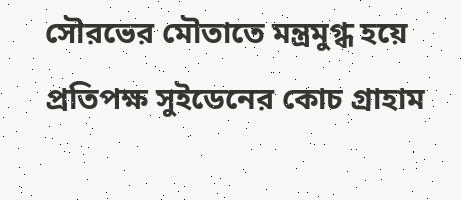সৌরভের মৌতাতে মন্ত্রমুগ্ধ হয়ে প্রতিপক্ষ সুইডেনের কোচ গ্রাহাম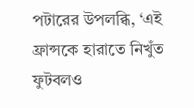পটারের উপলব্ধি, ‘এই ফ্রান্সকে হারাতে নিখুঁত ফুটবলও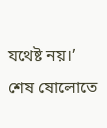যথেষ্ট নয়।’ শেষ ষোলোতে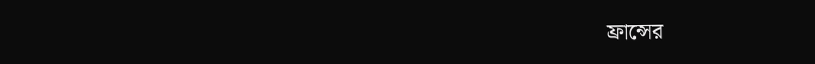ফ্রান্সের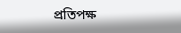প্রতিপক্ষ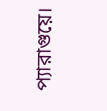প্যারাগুয়ে।